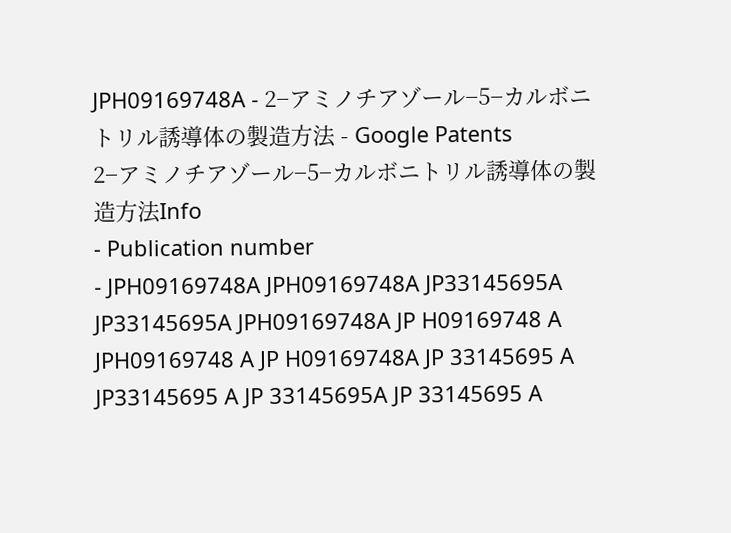JPH09169748A - 2−アミノチアゾール−5−カルボニトリル誘導体の製造方法 - Google Patents
2−アミノチアゾール−5−カルボニトリル誘導体の製造方法Info
- Publication number
- JPH09169748A JPH09169748A JP33145695A JP33145695A JPH09169748A JP H09169748 A JPH09169748 A JP H09169748A JP 33145695 A JP33145695 A JP 33145695A JP 33145695 A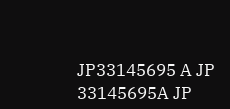JP33145695 A JP 33145695A JP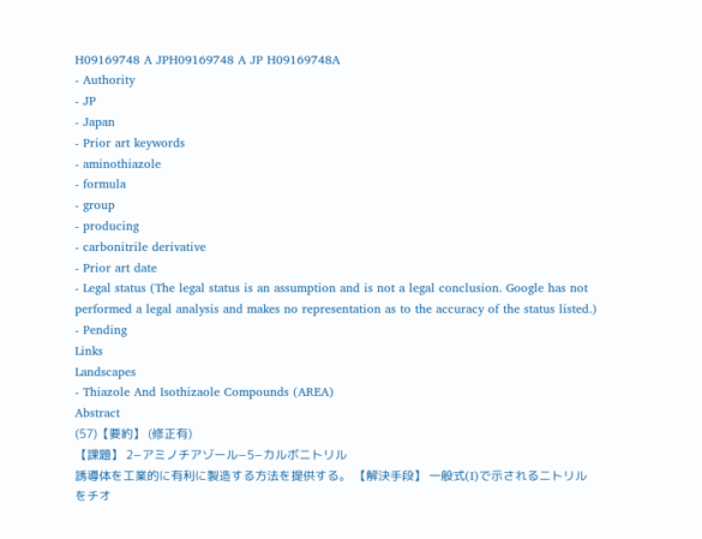H09169748 A JPH09169748 A JP H09169748A
- Authority
- JP
- Japan
- Prior art keywords
- aminothiazole
- formula
- group
- producing
- carbonitrile derivative
- Prior art date
- Legal status (The legal status is an assumption and is not a legal conclusion. Google has not performed a legal analysis and makes no representation as to the accuracy of the status listed.)
- Pending
Links
Landscapes
- Thiazole And Isothizaole Compounds (AREA)
Abstract
(57)【要約】 (修正有)
【課題】 2−アミノチアゾール−5−カルボニトリル
誘導体を工業的に有利に製造する方法を提供する。 【解決手段】 一般式(I)で示されるニトリルをチオ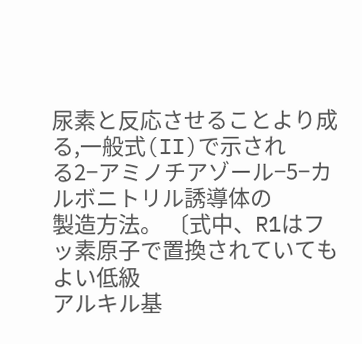尿素と反応させることより成る,一般式(II)で示され
る2−アミノチアゾール−5−カルボニトリル誘導体の
製造方法。 〔式中、R1はフッ素原子で置換されていてもよい低級
アルキル基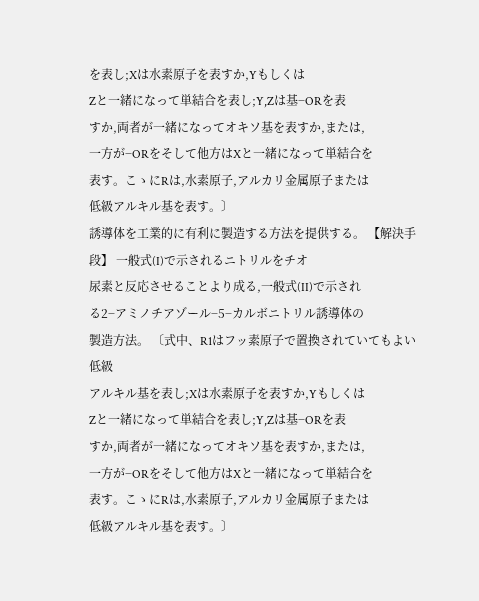を表し;Xは水素原子を表すか,Yもしくは
Zと一緒になって単結合を表し;Y,Zは基−ORを表
すか,両者が一緒になってオキソ基を表すか,または,
一方が−ORをそして他方はXと一緒になって単結合を
表す。こゝにRは,水素原子,アルカリ金属原子または
低級アルキル基を表す。〕
誘導体を工業的に有利に製造する方法を提供する。 【解決手段】 一般式(I)で示されるニトリルをチオ
尿素と反応させることより成る,一般式(II)で示され
る2−アミノチアゾール−5−カルボニトリル誘導体の
製造方法。 〔式中、R1はフッ素原子で置換されていてもよい低級
アルキル基を表し;Xは水素原子を表すか,Yもしくは
Zと一緒になって単結合を表し;Y,Zは基−ORを表
すか,両者が一緒になってオキソ基を表すか,または,
一方が−ORをそして他方はXと一緒になって単結合を
表す。こゝにRは,水素原子,アルカリ金属原子または
低級アルキル基を表す。〕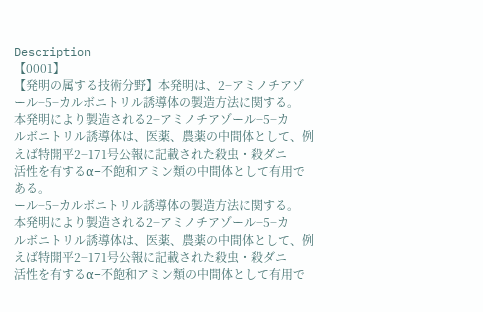Description
【0001】
【発明の属する技術分野】本発明は、2−アミノチアゾ
ール−5−カルボニトリル誘導体の製造方法に関する。
本発明により製造される2−アミノチアゾール−5−カ
ルボニトリル誘導体は、医薬、農薬の中間体として、例
えば特開平2−171号公報に記載された殺虫・殺ダニ
活性を有するα−不飽和アミン類の中間体として有用で
ある。
ール−5−カルボニトリル誘導体の製造方法に関する。
本発明により製造される2−アミノチアゾール−5−カ
ルボニトリル誘導体は、医薬、農薬の中間体として、例
えば特開平2−171号公報に記載された殺虫・殺ダニ
活性を有するα−不飽和アミン類の中間体として有用で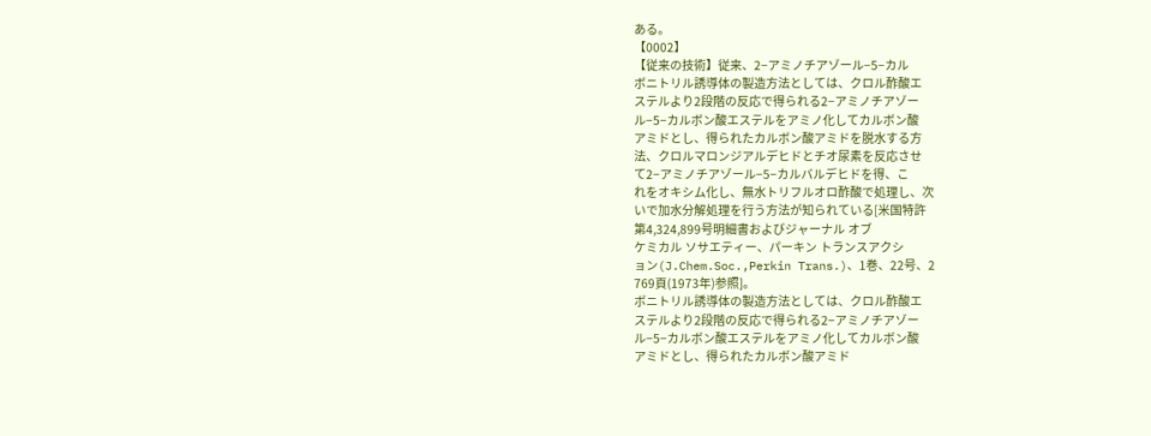ある。
【0002】
【従来の技術】従来、2−アミノチアゾール−5−カル
ボニトリル誘導体の製造方法としては、クロル酢酸エ
ステルより2段階の反応で得られる2−アミノチアゾー
ル−5−カルボン酸エステルをアミノ化してカルボン酸
アミドとし、得られたカルボン酸アミドを脱水する方
法、クロルマロンジアルデヒドとチオ尿素を反応させ
て2−アミノチアゾール−5−カルバルデヒドを得、こ
れをオキシム化し、無水トリフルオロ酢酸で処理し、次
いで加水分解処理を行う方法が知られている[米国特許
第4,324,899号明細書およびジャーナル オブ
ケミカル ソサエティー、パーキン トランスアクシ
ョン(J.Chem.Soc.,Perkin Trans.)、1巻、22号、2
769頁(1973年)参照]。
ボニトリル誘導体の製造方法としては、クロル酢酸エ
ステルより2段階の反応で得られる2−アミノチアゾー
ル−5−カルボン酸エステルをアミノ化してカルボン酸
アミドとし、得られたカルボン酸アミド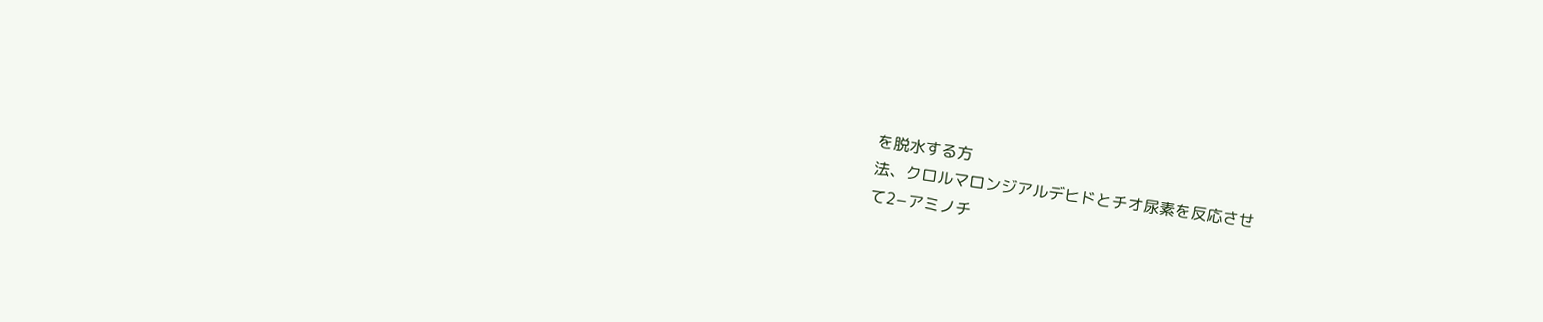を脱水する方
法、クロルマロンジアルデヒドとチオ尿素を反応させ
て2−アミノチ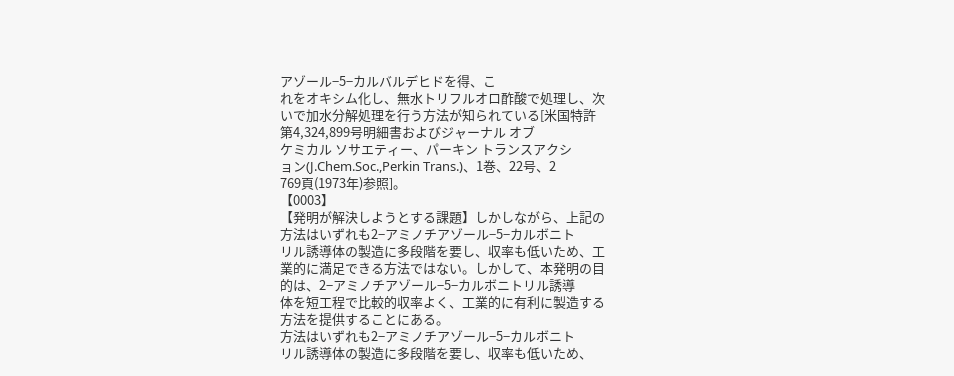アゾール−5−カルバルデヒドを得、こ
れをオキシム化し、無水トリフルオロ酢酸で処理し、次
いで加水分解処理を行う方法が知られている[米国特許
第4,324,899号明細書およびジャーナル オブ
ケミカル ソサエティー、パーキン トランスアクシ
ョン(J.Chem.Soc.,Perkin Trans.)、1巻、22号、2
769頁(1973年)参照]。
【0003】
【発明が解決しようとする課題】しかしながら、上記の
方法はいずれも2−アミノチアゾール−5−カルボニト
リル誘導体の製造に多段階を要し、収率も低いため、工
業的に満足できる方法ではない。しかして、本発明の目
的は、2−アミノチアゾール−5−カルボニトリル誘導
体を短工程で比較的収率よく、工業的に有利に製造する
方法を提供することにある。
方法はいずれも2−アミノチアゾール−5−カルボニト
リル誘導体の製造に多段階を要し、収率も低いため、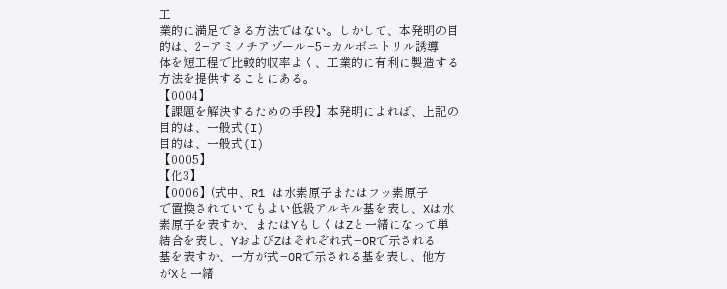工
業的に満足できる方法ではない。しかして、本発明の目
的は、2−アミノチアゾール−5−カルボニトリル誘導
体を短工程で比較的収率よく、工業的に有利に製造する
方法を提供することにある。
【0004】
【課題を解決するための手段】本発明によれば、上記の
目的は、一般式(I)
目的は、一般式(I)
【0005】
【化3】
【0006】(式中、R1 は水素原子またはフッ素原子
で置換されていてもよい低級アルキル基を表し、Xは水
素原子を表すか、またはYもしくはZと一緒になって単
結合を表し、YおよびZはそれぞれ式−ORで示される
基を表すか、一方が式−ORで示される基を表し、他方
がXと一緒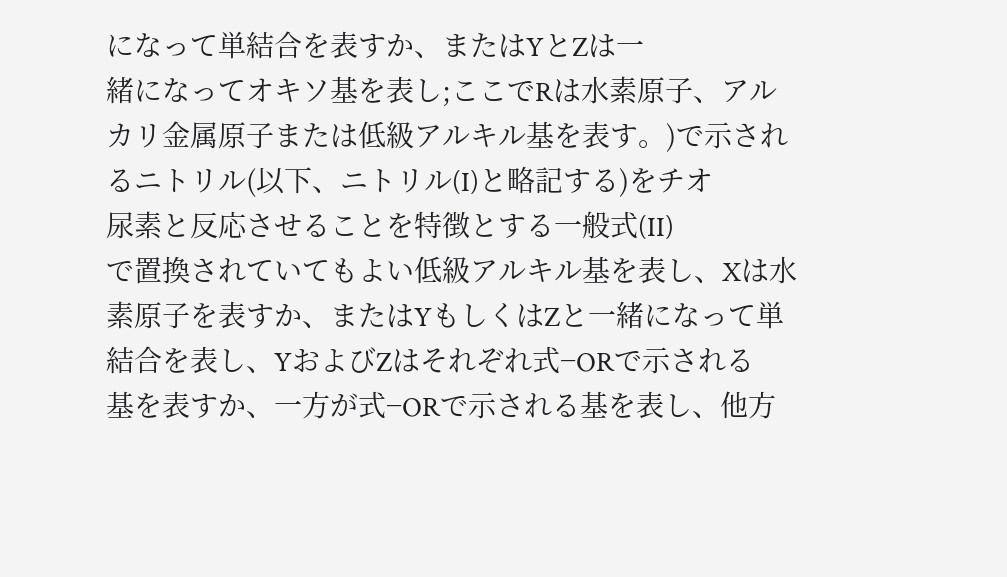になって単結合を表すか、またはYとZは一
緒になってオキソ基を表し;ここでRは水素原子、アル
カリ金属原子または低級アルキル基を表す。)で示され
るニトリル(以下、ニトリル(I)と略記する)をチオ
尿素と反応させることを特徴とする一般式(II)
で置換されていてもよい低級アルキル基を表し、Xは水
素原子を表すか、またはYもしくはZと一緒になって単
結合を表し、YおよびZはそれぞれ式−ORで示される
基を表すか、一方が式−ORで示される基を表し、他方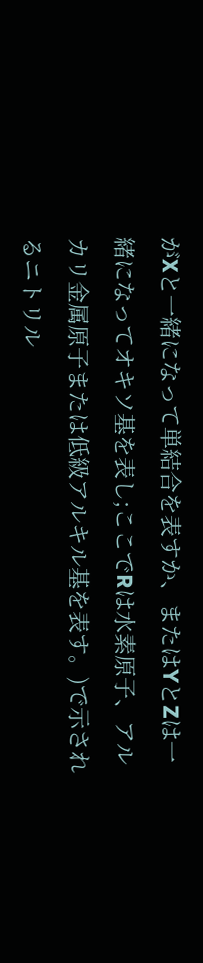がXと一緒になって単結合を表すか、またはYとZは一
緒になってオキソ基を表し;ここでRは水素原子、アル
カリ金属原子または低級アルキル基を表す。)で示され
るニトリル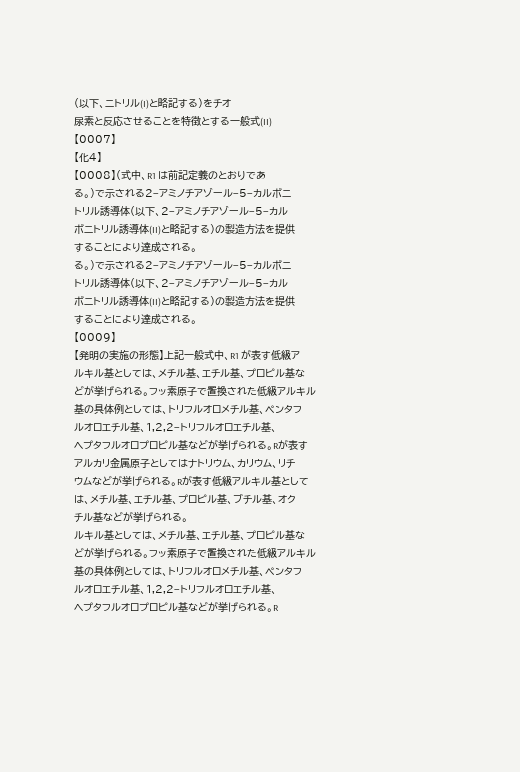(以下、ニトリル(I)と略記する)をチオ
尿素と反応させることを特徴とする一般式(II)
【0007】
【化4】
【0008】(式中、R1 は前記定義のとおりであ
る。)で示される2−アミノチアゾール−5−カルボニ
トリル誘導体(以下、2−アミノチアゾール−5−カル
ボニトリル誘導体(II)と略記する)の製造方法を提供
することにより達成される。
る。)で示される2−アミノチアゾール−5−カルボニ
トリル誘導体(以下、2−アミノチアゾール−5−カル
ボニトリル誘導体(II)と略記する)の製造方法を提供
することにより達成される。
【0009】
【発明の実施の形態】上記一般式中、R1 が表す低級ア
ルキル基としては、メチル基、エチル基、プロピル基な
どが挙げられる。フッ素原子で置換された低級アルキル
基の具体例としては、トリフルオロメチル基、ペンタフ
ルオロエチル基、1,2,2−トリフルオロエチル基、
ヘプタフルオロプロピル基などが挙げられる。Rが表す
アルカリ金属原子としてはナトリウム、カリウム、リチ
ウムなどが挙げられる。Rが表す低級アルキル基として
は、メチル基、エチル基、プロピル基、ブチル基、オク
チル基などが挙げられる。
ルキル基としては、メチル基、エチル基、プロピル基な
どが挙げられる。フッ素原子で置換された低級アルキル
基の具体例としては、トリフルオロメチル基、ペンタフ
ルオロエチル基、1,2,2−トリフルオロエチル基、
ヘプタフルオロプロピル基などが挙げられる。R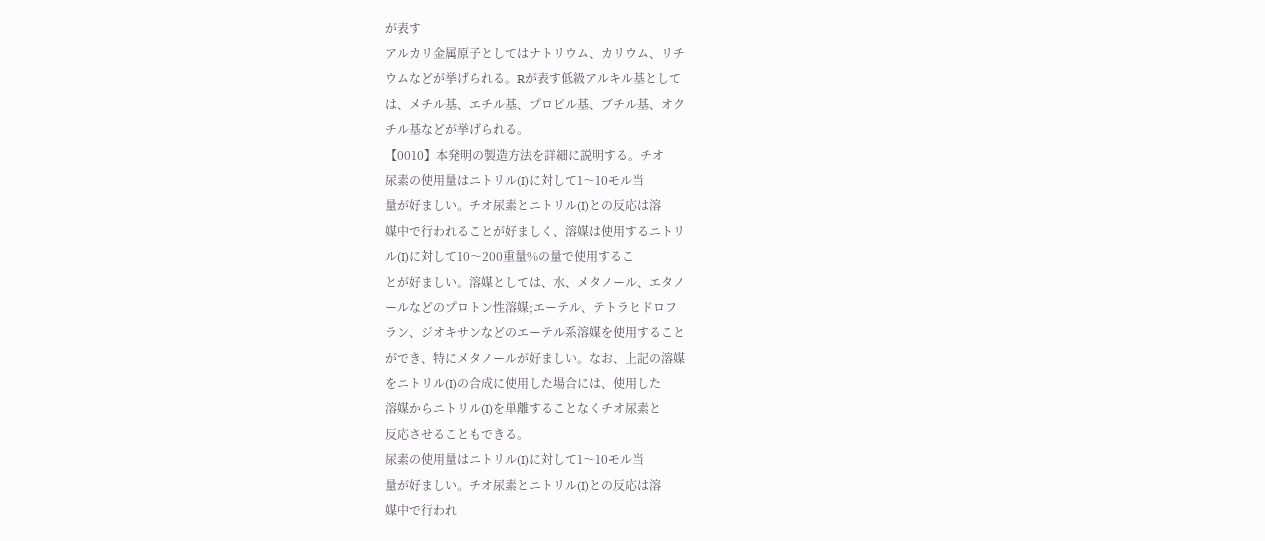が表す
アルカリ金属原子としてはナトリウム、カリウム、リチ
ウムなどが挙げられる。Rが表す低級アルキル基として
は、メチル基、エチル基、プロピル基、ブチル基、オク
チル基などが挙げられる。
【0010】本発明の製造方法を詳細に説明する。チオ
尿素の使用量はニトリル(I)に対して1〜10モル当
量が好ましい。チオ尿素とニトリル(I)との反応は溶
媒中で行われることが好ましく、溶媒は使用するニトリ
ル(I)に対して10〜200重量%の量で使用するこ
とが好ましい。溶媒としては、水、メタノール、エタノ
ールなどのプロトン性溶媒;エーテル、テトラヒドロフ
ラン、ジオキサンなどのエーテル系溶媒を使用すること
ができ、特にメタノールが好ましい。なお、上記の溶媒
をニトリル(I)の合成に使用した場合には、使用した
溶媒からニトリル(I)を単離することなくチオ尿素と
反応させることもできる。
尿素の使用量はニトリル(I)に対して1〜10モル当
量が好ましい。チオ尿素とニトリル(I)との反応は溶
媒中で行われ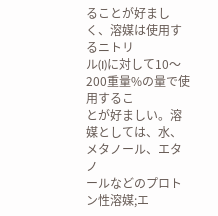ることが好ましく、溶媒は使用するニトリ
ル(I)に対して10〜200重量%の量で使用するこ
とが好ましい。溶媒としては、水、メタノール、エタノ
ールなどのプロトン性溶媒;エ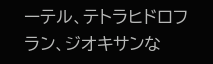ーテル、テトラヒドロフ
ラン、ジオキサンな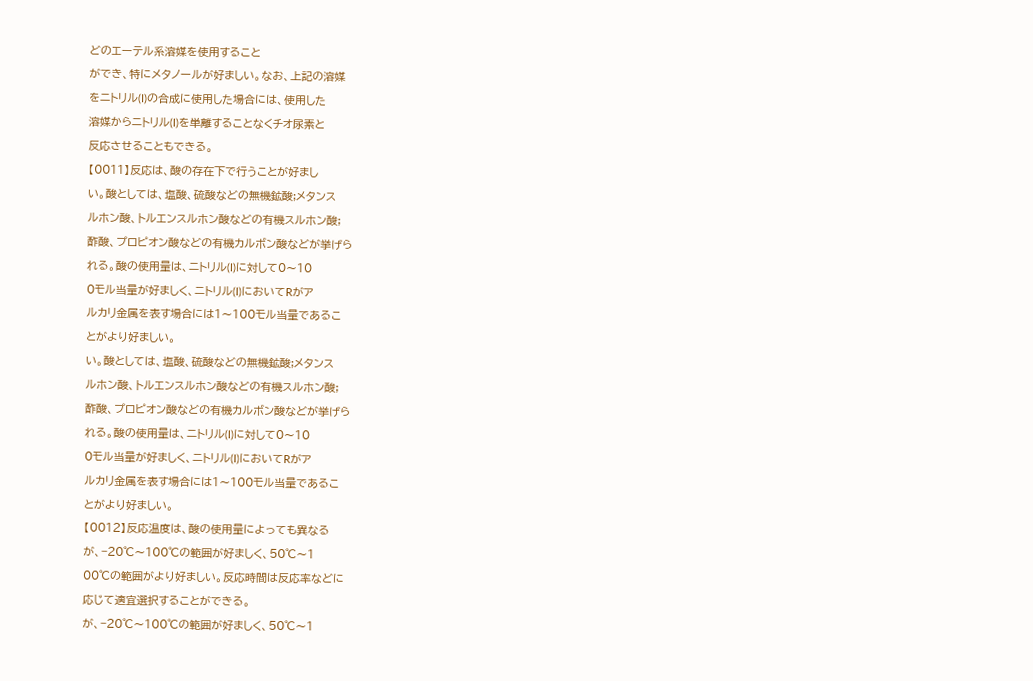どのエーテル系溶媒を使用すること
ができ、特にメタノールが好ましい。なお、上記の溶媒
をニトリル(I)の合成に使用した場合には、使用した
溶媒からニトリル(I)を単離することなくチオ尿素と
反応させることもできる。
【0011】反応は、酸の存在下で行うことが好まし
い。酸としては、塩酸、硫酸などの無機鉱酸;メタンス
ルホン酸、トルエンスルホン酸などの有機スルホン酸;
酢酸、プロピオン酸などの有機カルボン酸などが挙げら
れる。酸の使用量は、ニトリル(I)に対して0〜10
0モル当量が好ましく、ニトリル(I)においてRがア
ルカリ金属を表す場合には1〜100モル当量であるこ
とがより好ましい。
い。酸としては、塩酸、硫酸などの無機鉱酸;メタンス
ルホン酸、トルエンスルホン酸などの有機スルホン酸;
酢酸、プロピオン酸などの有機カルボン酸などが挙げら
れる。酸の使用量は、ニトリル(I)に対して0〜10
0モル当量が好ましく、ニトリル(I)においてRがア
ルカリ金属を表す場合には1〜100モル当量であるこ
とがより好ましい。
【0012】反応温度は、酸の使用量によっても異なる
が、−20℃〜100℃の範囲が好ましく、50℃〜1
00℃の範囲がより好ましい。反応時間は反応率などに
応じて適宜選択することができる。
が、−20℃〜100℃の範囲が好ましく、50℃〜1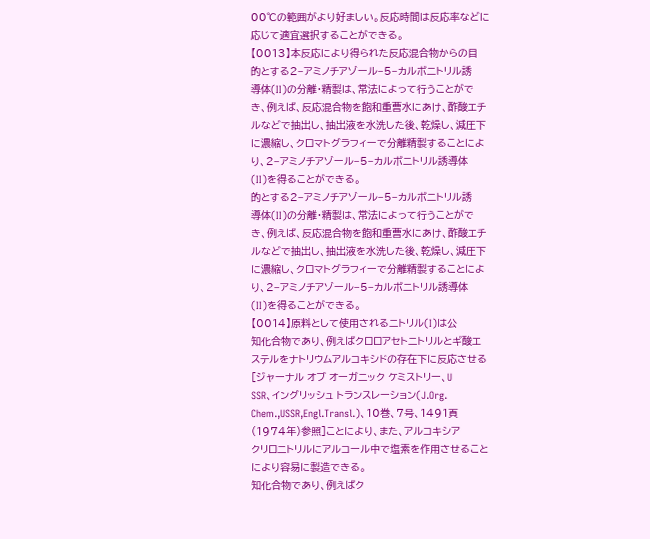00℃の範囲がより好ましい。反応時間は反応率などに
応じて適宜選択することができる。
【0013】本反応により得られた反応混合物からの目
的とする2−アミノチアゾール−5−カルボニトリル誘
導体(II)の分離・精製は、常法によって行うことがで
き、例えば、反応混合物を飽和重曹水にあけ、酢酸エチ
ルなどで抽出し、抽出液を水洗した後、乾燥し、減圧下
に濃縮し、クロマトグラフィーで分離精製することによ
り、2−アミノチアゾール−5−カルボニトリル誘導体
(II)を得ることができる。
的とする2−アミノチアゾール−5−カルボニトリル誘
導体(II)の分離・精製は、常法によって行うことがで
き、例えば、反応混合物を飽和重曹水にあけ、酢酸エチ
ルなどで抽出し、抽出液を水洗した後、乾燥し、減圧下
に濃縮し、クロマトグラフィーで分離精製することによ
り、2−アミノチアゾール−5−カルボニトリル誘導体
(II)を得ることができる。
【0014】原料として使用されるニトリル(I)は公
知化合物であり、例えばクロロアセトニトリルとギ酸エ
ステルをナトリウムアルコキシドの存在下に反応させる
[ジャーナル オブ オーガニック ケミストリー、U
SSR、イングリッシュ トランスレーション(J.Org.
Chem.,USSR,Engl.Transl.)、10巻、7号、1491頁
(1974年)参照]ことにより、また、アルコキシア
クリロニトリルにアルコール中で塩素を作用させること
により容易に製造できる。
知化合物であり、例えばク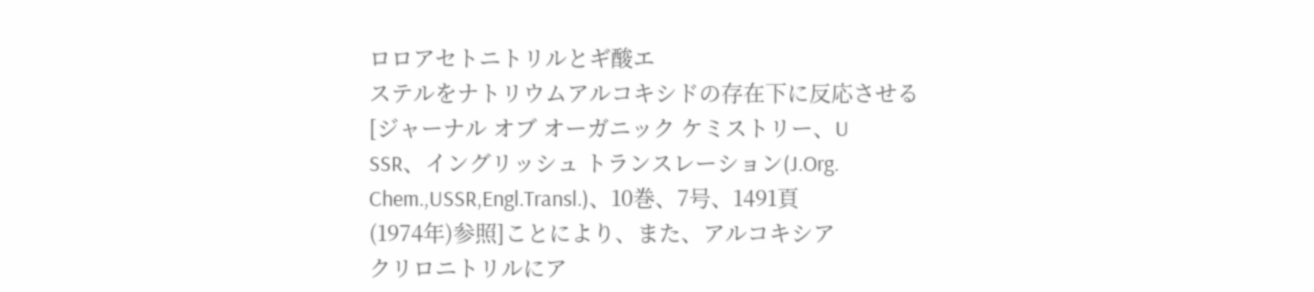ロロアセトニトリルとギ酸エ
ステルをナトリウムアルコキシドの存在下に反応させる
[ジャーナル オブ オーガニック ケミストリー、U
SSR、イングリッシュ トランスレーション(J.Org.
Chem.,USSR,Engl.Transl.)、10巻、7号、1491頁
(1974年)参照]ことにより、また、アルコキシア
クリロニトリルにア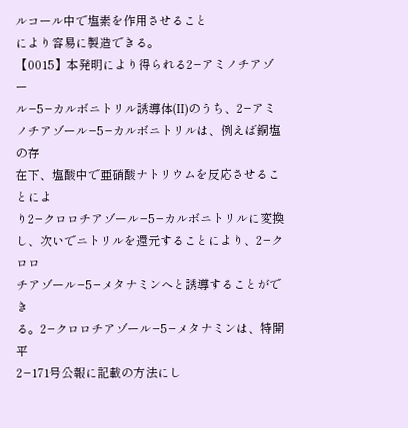ルコール中で塩素を作用させること
により容易に製造できる。
【0015】本発明により得られる2−アミノチアゾー
ル−5−カルボニトリル誘導体(II)のうち、2−アミ
ノチアゾール−5−カルボニトリルは、例えば銅塩の存
在下、塩酸中で亜硝酸ナトリウムを反応させることによ
り2−クロロチアゾール−5−カルボニトリルに変換
し、次いでニトリルを還元することにより、2−クロロ
チアゾール−5−メタナミンへと誘導することができ
る。2−クロロチアゾール−5−メタナミンは、特開平
2−171号公報に記載の方法にし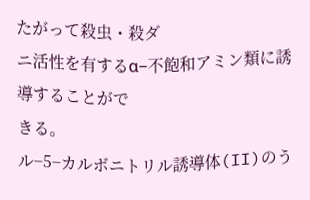たがって殺虫・殺ダ
ニ活性を有するα−不飽和アミン類に誘導することがで
きる。
ル−5−カルボニトリル誘導体(II)のう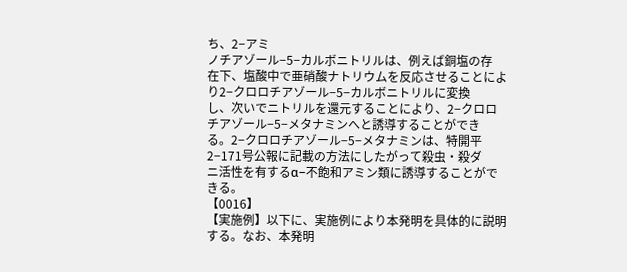ち、2−アミ
ノチアゾール−5−カルボニトリルは、例えば銅塩の存
在下、塩酸中で亜硝酸ナトリウムを反応させることによ
り2−クロロチアゾール−5−カルボニトリルに変換
し、次いでニトリルを還元することにより、2−クロロ
チアゾール−5−メタナミンへと誘導することができ
る。2−クロロチアゾール−5−メタナミンは、特開平
2−171号公報に記載の方法にしたがって殺虫・殺ダ
ニ活性を有するα−不飽和アミン類に誘導することがで
きる。
【0016】
【実施例】以下に、実施例により本発明を具体的に説明
する。なお、本発明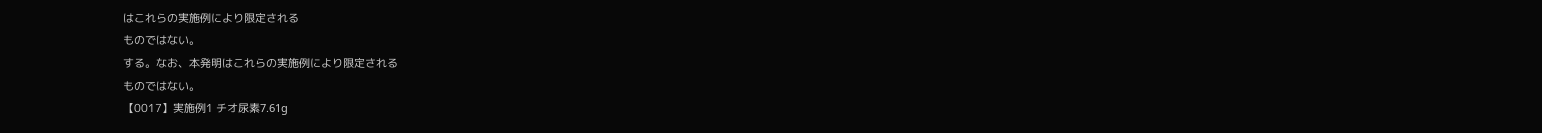はこれらの実施例により限定される
ものではない。
する。なお、本発明はこれらの実施例により限定される
ものではない。
【0017】実施例1 チオ尿素7.61g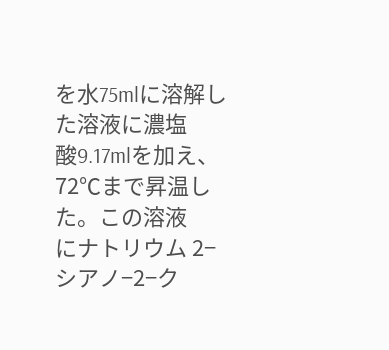を水75mlに溶解した溶液に濃塩
酸9.17mlを加え、72℃まで昇温した。この溶液
にナトリウム 2−シアノ−2−ク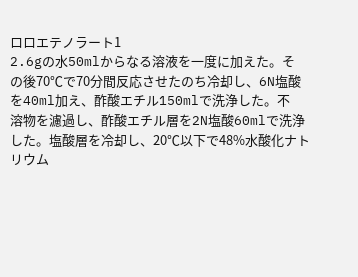ロロエテノラート1
2.6gの水50mlからなる溶液を一度に加えた。そ
の後70℃で70分間反応させたのち冷却し、6N塩酸
を40ml加え、酢酸エチル150mlで洗浄した。不
溶物を濾過し、酢酸エチル層を2N塩酸60mlで洗浄
した。塩酸層を冷却し、20℃以下で48%水酸化ナト
リウム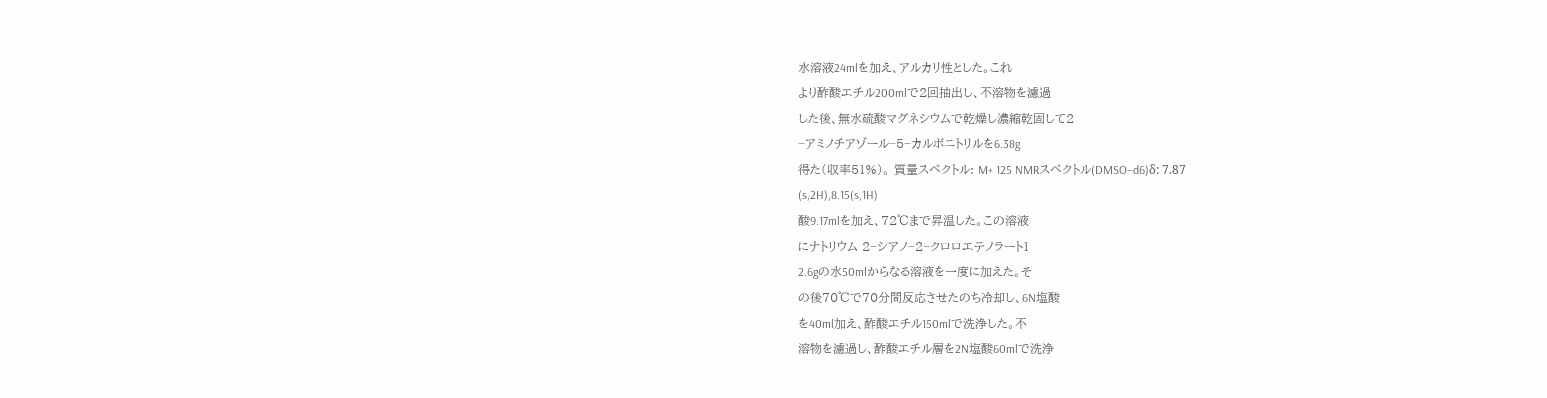水溶液24mlを加え、アルカリ性とした。これ
より酢酸エチル200mlで2回抽出し、不溶物を濾過
した後、無水硫酸マグネシウムで乾燥し濃縮乾固して2
−アミノチアゾール−5−カルボニトリルを6.38g
得た(収率51%)。 質量スペクトル: M+ 125 NMRスペクトル(DMSO−d6)δ: 7.87
(s,2H),8.15(s,1H)
酸9.17mlを加え、72℃まで昇温した。この溶液
にナトリウム 2−シアノ−2−クロロエテノラート1
2.6gの水50mlからなる溶液を一度に加えた。そ
の後70℃で70分間反応させたのち冷却し、6N塩酸
を40ml加え、酢酸エチル150mlで洗浄した。不
溶物を濾過し、酢酸エチル層を2N塩酸60mlで洗浄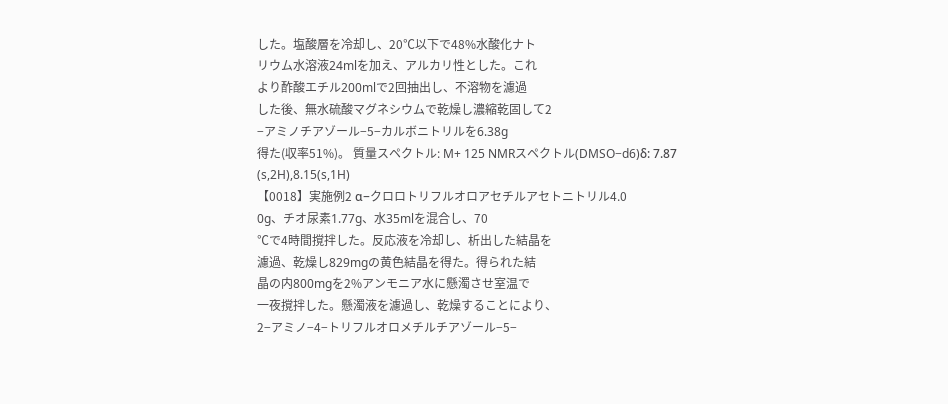した。塩酸層を冷却し、20℃以下で48%水酸化ナト
リウム水溶液24mlを加え、アルカリ性とした。これ
より酢酸エチル200mlで2回抽出し、不溶物を濾過
した後、無水硫酸マグネシウムで乾燥し濃縮乾固して2
−アミノチアゾール−5−カルボニトリルを6.38g
得た(収率51%)。 質量スペクトル: M+ 125 NMRスペクトル(DMSO−d6)δ: 7.87
(s,2H),8.15(s,1H)
【0018】実施例2 α−クロロトリフルオロアセチルアセトニトリル4.0
0g、チオ尿素1.77g、水35mlを混合し、70
℃で4時間撹拌した。反応液を冷却し、析出した結晶を
濾過、乾燥し829mgの黄色結晶を得た。得られた結
晶の内800mgを2%アンモニア水に懸濁させ室温で
一夜撹拌した。懸濁液を濾過し、乾燥することにより、
2−アミノ−4−トリフルオロメチルチアゾール−5−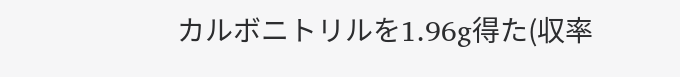カルボニトリルを1.96g得た(収率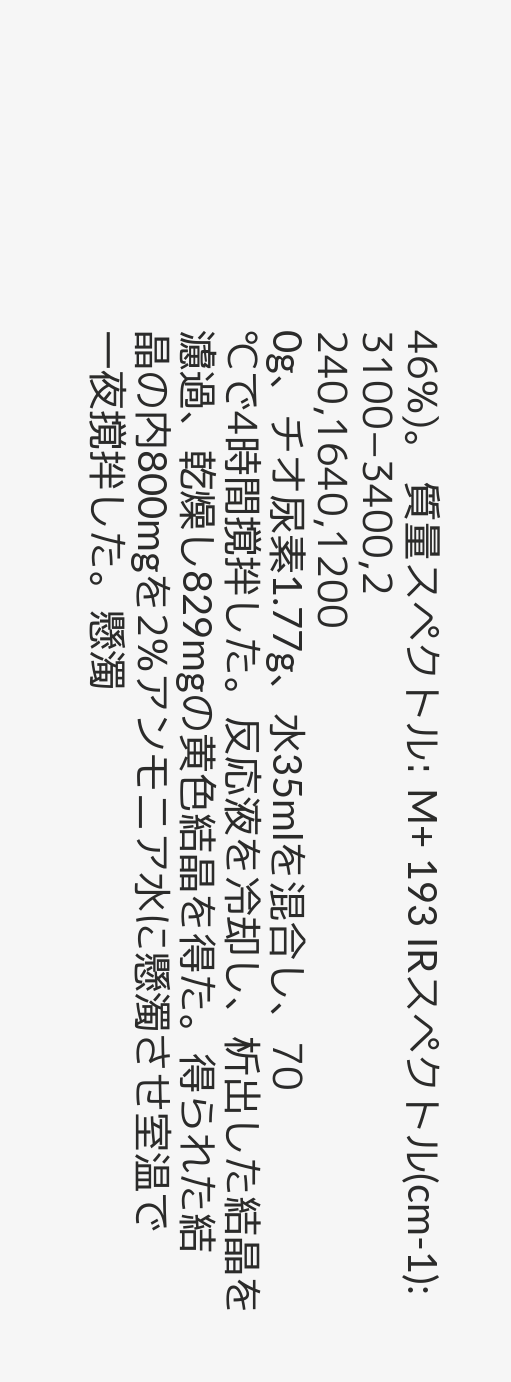46%)。 質量スペクトル: M+ 193 IRスペクトル(cm-1): 3100−3400,2
240,1640,1200
0g、チオ尿素1.77g、水35mlを混合し、70
℃で4時間撹拌した。反応液を冷却し、析出した結晶を
濾過、乾燥し829mgの黄色結晶を得た。得られた結
晶の内800mgを2%アンモニア水に懸濁させ室温で
一夜撹拌した。懸濁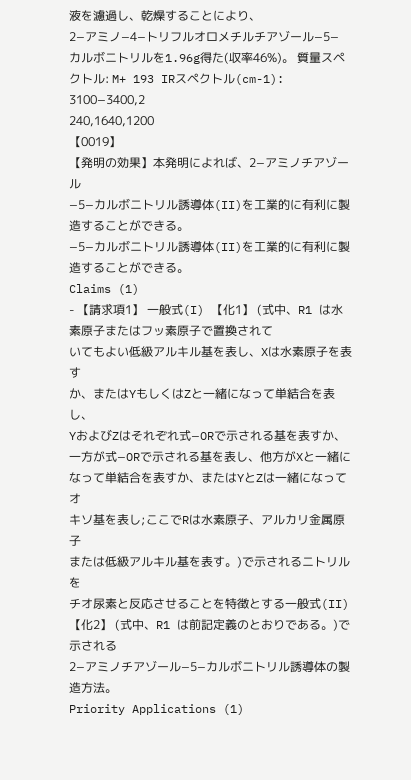液を濾過し、乾燥することにより、
2−アミノ−4−トリフルオロメチルチアゾール−5−
カルボニトリルを1.96g得た(収率46%)。 質量スペクトル: M+ 193 IRスペクトル(cm-1): 3100−3400,2
240,1640,1200
【0019】
【発明の効果】本発明によれば、2−アミノチアゾール
−5−カルボニトリル誘導体(II)を工業的に有利に製
造することができる。
−5−カルボニトリル誘導体(II)を工業的に有利に製
造することができる。
Claims (1)
- 【請求項1】 一般式(I) 【化1】 (式中、R1 は水素原子またはフッ素原子で置換されて
いてもよい低級アルキル基を表し、Xは水素原子を表す
か、またはYもしくはZと一緒になって単結合を表し、
YおよびZはそれぞれ式−ORで示される基を表すか、
一方が式−ORで示される基を表し、他方がXと一緒に
なって単結合を表すか、またはYとZは一緒になってオ
キソ基を表し;ここでRは水素原子、アルカリ金属原子
または低級アルキル基を表す。)で示されるニトリルを
チオ尿素と反応させることを特徴とする一般式(II) 【化2】 (式中、R1 は前記定義のとおりである。)で示される
2−アミノチアゾール−5−カルボニトリル誘導体の製
造方法。
Priority Applications (1)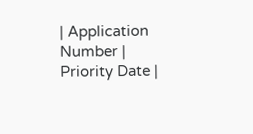| Application Number | Priority Date |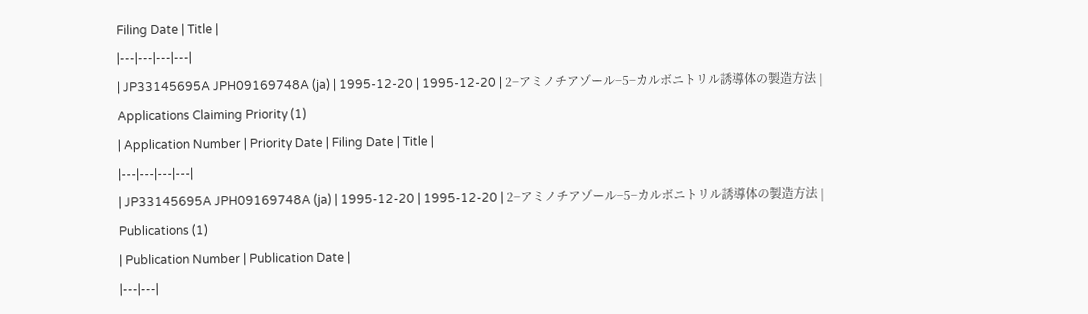Filing Date | Title |
|---|---|---|---|
| JP33145695A JPH09169748A (ja) | 1995-12-20 | 1995-12-20 | 2−アミノチアゾール−5−カルボニトリル誘導体の製造方法 |
Applications Claiming Priority (1)
| Application Number | Priority Date | Filing Date | Title |
|---|---|---|---|
| JP33145695A JPH09169748A (ja) | 1995-12-20 | 1995-12-20 | 2−アミノチアゾール−5−カルボニトリル誘導体の製造方法 |
Publications (1)
| Publication Number | Publication Date |
|---|---|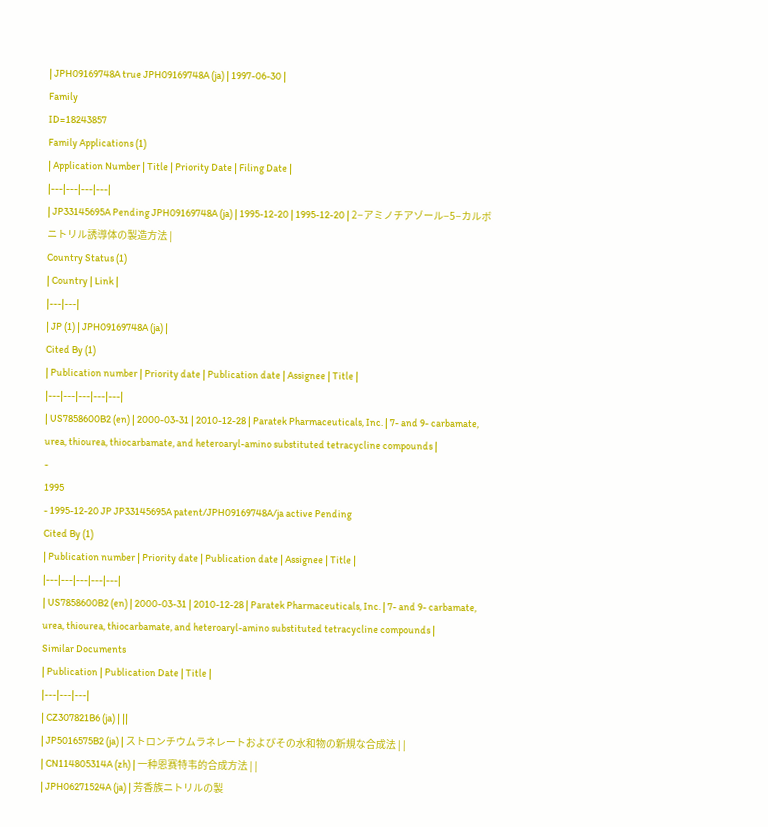| JPH09169748A true JPH09169748A (ja) | 1997-06-30 |
Family
ID=18243857
Family Applications (1)
| Application Number | Title | Priority Date | Filing Date |
|---|---|---|---|
| JP33145695A Pending JPH09169748A (ja) | 1995-12-20 | 1995-12-20 | 2−アミノチアゾール−5−カルボニトリル誘導体の製造方法 |
Country Status (1)
| Country | Link |
|---|---|
| JP (1) | JPH09169748A (ja) |
Cited By (1)
| Publication number | Priority date | Publication date | Assignee | Title |
|---|---|---|---|---|
| US7858600B2 (en) | 2000-03-31 | 2010-12-28 | Paratek Pharmaceuticals, Inc. | 7- and 9- carbamate, urea, thiourea, thiocarbamate, and heteroaryl-amino substituted tetracycline compounds |
-
1995
- 1995-12-20 JP JP33145695A patent/JPH09169748A/ja active Pending
Cited By (1)
| Publication number | Priority date | Publication date | Assignee | Title |
|---|---|---|---|---|
| US7858600B2 (en) | 2000-03-31 | 2010-12-28 | Paratek Pharmaceuticals, Inc. | 7- and 9- carbamate, urea, thiourea, thiocarbamate, and heteroaryl-amino substituted tetracycline compounds |
Similar Documents
| Publication | Publication Date | Title |
|---|---|---|
| CZ307821B6 (ja) | ||
| JP5016575B2 (ja) | ストロンチウムラネレートおよびその水和物の新規な合成法 | |
| CN114805314A (zh) | 一种恩赛特韦的合成方法 | |
| JPH06271524A (ja) | 芳香族ニトリルの製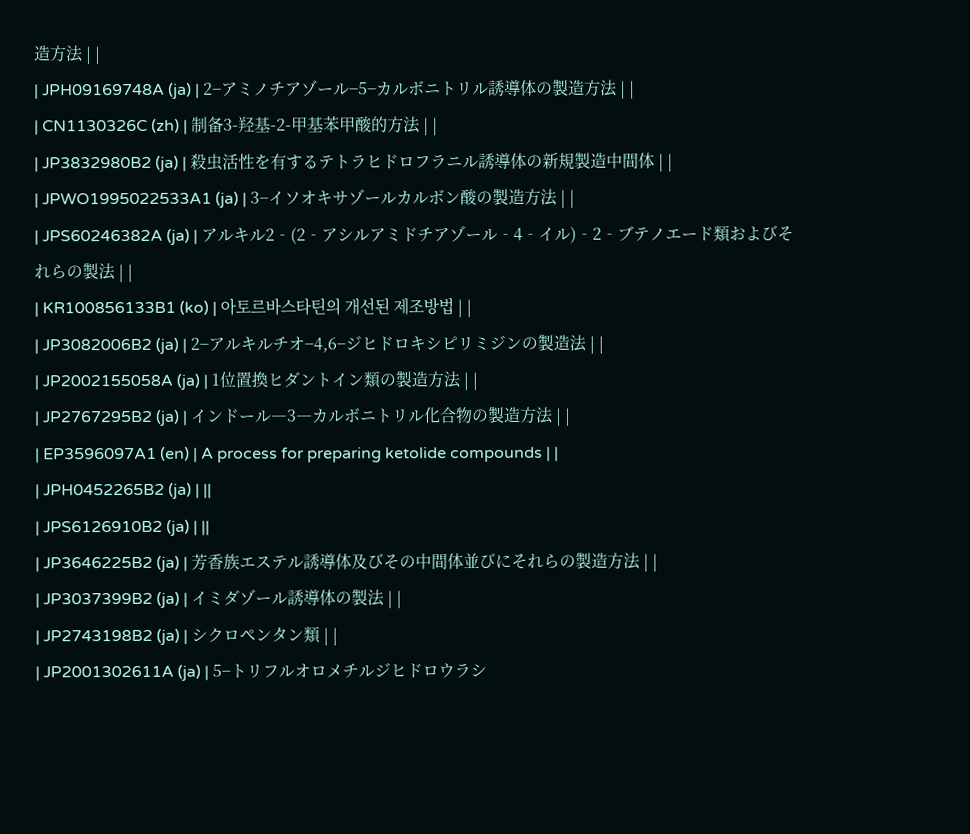造方法 | |
| JPH09169748A (ja) | 2−アミノチアゾール−5−カルボニトリル誘導体の製造方法 | |
| CN1130326C (zh) | 制备3-羟基-2-甲基苯甲酸的方法 | |
| JP3832980B2 (ja) | 殺虫活性を有するテトラヒドロフラニル誘導体の新規製造中間体 | |
| JPWO1995022533A1 (ja) | 3−イソオキサゾールカルボン酸の製造方法 | |
| JPS60246382A (ja) | アルキル2‐(2‐アシルアミドチアゾール‐4‐イル)‐2‐ブテノエード類およびそれらの製法 | |
| KR100856133B1 (ko) | 아토르바스타틴의 개선된 제조방법 | |
| JP3082006B2 (ja) | 2−アルキルチオ−4,6−ジヒドロキシピリミジンの製造法 | |
| JP2002155058A (ja) | 1位置換ヒダントイン類の製造方法 | |
| JP2767295B2 (ja) | インドール―3―カルボニトリル化合物の製造方法 | |
| EP3596097A1 (en) | A process for preparing ketolide compounds | |
| JPH0452265B2 (ja) | ||
| JPS6126910B2 (ja) | ||
| JP3646225B2 (ja) | 芳香族エステル誘導体及びその中間体並びにそれらの製造方法 | |
| JP3037399B2 (ja) | イミダゾール誘導体の製法 | |
| JP2743198B2 (ja) | シクロペンタン類 | |
| JP2001302611A (ja) | 5−トリフルオロメチルジヒドロウラシ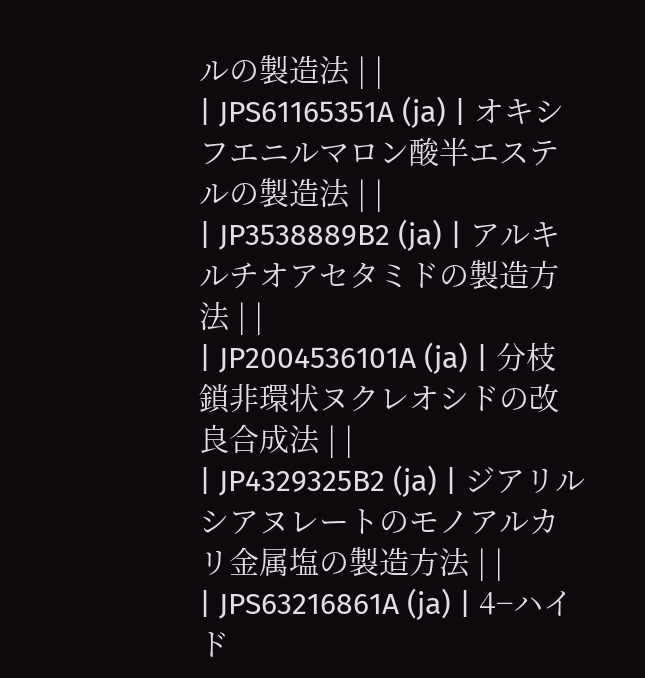ルの製造法 | |
| JPS61165351A (ja) | オキシフエニルマロン酸半エステルの製造法 | |
| JP3538889B2 (ja) | アルキルチオアセタミドの製造方法 | |
| JP2004536101A (ja) | 分枝鎖非環状ヌクレオシドの改良合成法 | |
| JP4329325B2 (ja) | ジアリルシアヌレートのモノアルカリ金属塩の製造方法 | |
| JPS63216861A (ja) | 4−ハイド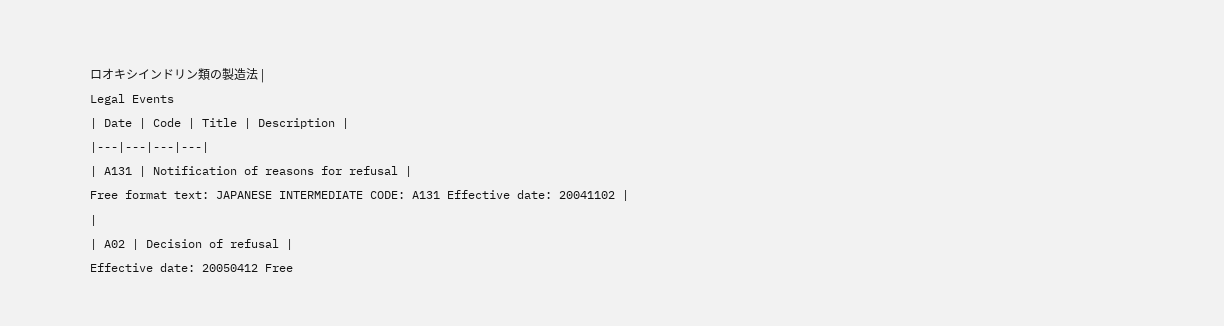ロオキシインドリン類の製造法 |
Legal Events
| Date | Code | Title | Description |
|---|---|---|---|
| A131 | Notification of reasons for refusal |
Free format text: JAPANESE INTERMEDIATE CODE: A131 Effective date: 20041102 |
|
| A02 | Decision of refusal |
Effective date: 20050412 Free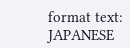format text: JAPANESE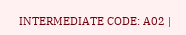INTERMEDIATE CODE: A02 |